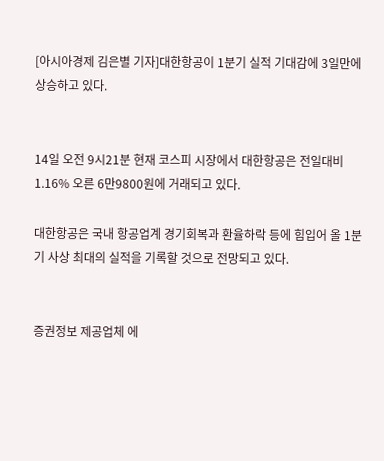[아시아경제 김은별 기자]대한항공이 1분기 실적 기대감에 3일만에 상승하고 있다.


14일 오전 9시21분 현재 코스피 시장에서 대한항공은 전일대비 1.16% 오른 6만9800원에 거래되고 있다.

대한항공은 국내 항공업계 경기회복과 환율하락 등에 힘입어 올 1분기 사상 최대의 실적을 기록할 것으로 전망되고 있다.


증권정보 제공업체 에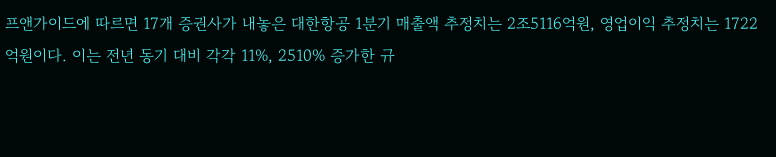프앤가이드에 따르면 17개 증권사가 내놓은 대한항공 1분기 매출액 추정치는 2조5116억원, 영업이익 추정치는 1722억원이다. 이는 전년 동기 대비 각각 11%, 2510% 증가한 규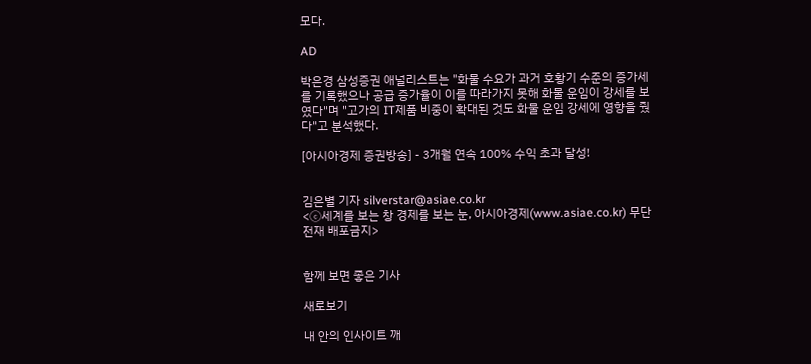모다.

AD

박은경 삼성증권 애널리스트는 "화물 수요가 과거 호황기 수준의 증가세를 기록했으나 공급 증가율이 이를 따라가지 못해 화물 운임이 강세를 보였다"며 "고가의 IT제품 비중이 확대된 것도 화물 운임 강세에 영향을 줬다"고 분석했다.

[아시아경제 증권방송] - 3개월 연속 100% 수익 초과 달성!


김은별 기자 silverstar@asiae.co.kr
<ⓒ세계를 보는 창 경제를 보는 눈, 아시아경제(www.asiae.co.kr) 무단전재 배포금지>


함께 보면 좋은 기사

새로보기

내 안의 인사이트 깨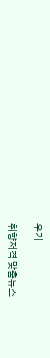우기

취향저격 맞춤뉴스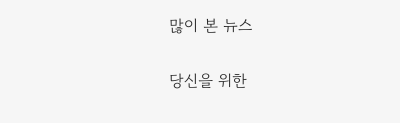많이 본 뉴스

당신을 위한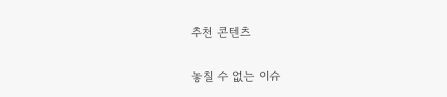추천 콘텐츠

놓칠 수 없는 이슈